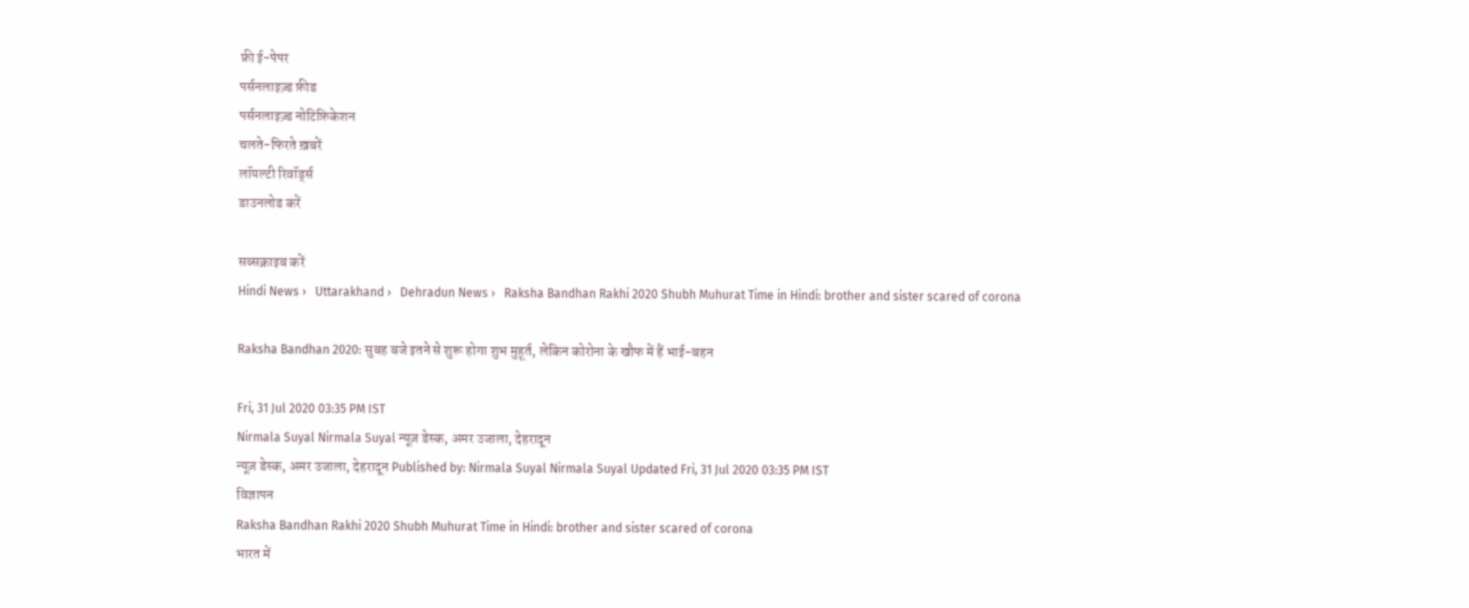फ्री ई-पेपर
पर्सनलाइज़्ड फ़ीड
पर्सनलाइज़्ड नोटिफ़िकेशन
चलते-फिरते ख़बरें
लॉयल्टी रिवॉर्ड्स
डाउनलोड करें

सब्सक्राइब करें
Hindi News ›   Uttarakhand ›   Dehradun News ›   Raksha Bandhan Rakhi 2020 Shubh Muhurat Time in Hindi: brother and sister scared of corona

Raksha Bandhan 2020: सुबह बजे इतने से शुरू होगा शुभ मुहूर्त, लेकिन कोरोना के खौफ में हैं भाई-बहन

Fri, 31 Jul 2020 03:35 PM IST
Nirmala Suyal Nirmala Suyal न्यूज़ डेस्क, अमर उजाला, देहरादून
न्यूज़ डेस्क, अमर उजाला, देहरादून Published by: Nirmala Suyal Nirmala Suyal Updated Fri, 31 Jul 2020 03:35 PM IST
विज्ञापन
Raksha Bandhan Rakhi 2020 Shubh Muhurat Time in Hindi: brother and sister scared of corona
भारत में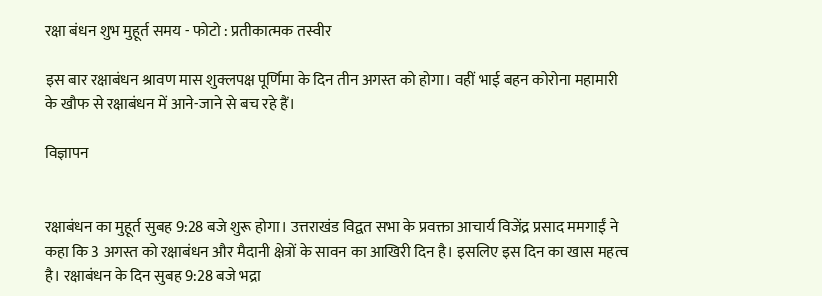रक्षा बंधन शुभ मुहूर्त समय - फोटो : प्रतीकात्मक तस्वीर

इस बार रक्षाबंधन श्रावण मास शुक्लपक्ष पूर्णिमा के दिन तीन अगस्त को होगा। वहीं भाई बहन कोरोना महामारी के खौफ से रक्षाबंधन में आने-जाने से बच रहे हैं।

विज्ञापन


रक्षाबंधन का मुहूर्त सुबह 9:28 बजे शुरू होगा। उत्तराखंड विद्वत सभा के प्रवक्ता आचार्य विजेंद्र प्रसाद ममगाईं ने कहा कि 3 अगस्त को रक्षाबंधन और मैदानी क्षेत्रों के सावन का आखिरी दिन है। इसलिए इस दिन का खास महत्व है। रक्षाबंधन के दिन सुबह 9:28 बजे भद्रा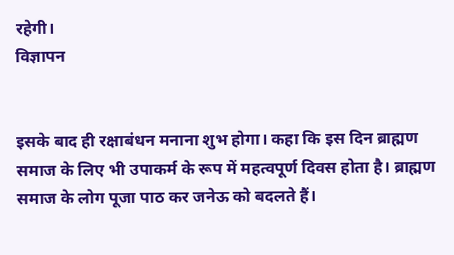रहेगी।
विज्ञापन


इसके बाद ही रक्षाबंधन मनाना शुभ होगा। कहा कि इस दिन ब्राह्मण समाज के लिए भी उपाकर्म के रूप में महत्वपूर्ण दिवस होता है। ब्राह्मण समाज के लोग पूजा पाठ कर जनेऊ को बदलते हैं।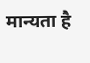मान्यता है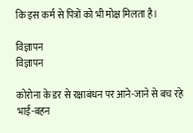कि इस कर्म से पित्रों को भी मोक्ष मिलता है।

विज्ञापन
विज्ञापन

कोरोना के डर से रक्षाबंधन पर आने-जाने से बच रहे भाई-बहन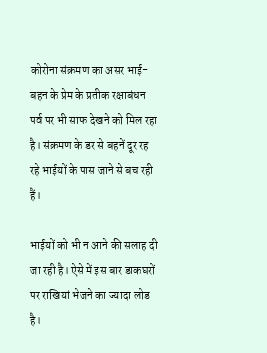कोरोना संक्रमण का असर भाई-बहन के प्रेम के प्रतीक रक्षाबंधन पर्व पर भी साफ देखने को मिल रहा है। संक्रमण के डर से बहनें दूर रह रहे भाईयों के पास जाने से बच रही हैं।

भाईयों को भी न आने की सलाह दी जा रही है। ऐसे में इस बार डाकघरों पर राखियां भेजने का ज्यादा लोड है।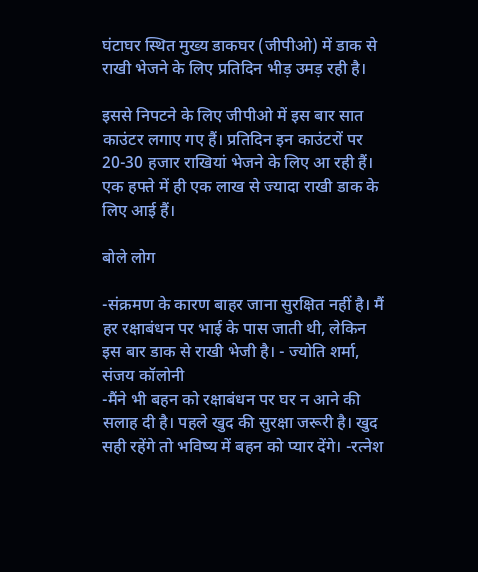घंटाघर स्थित मुख्य डाकघर (जीपीओ) में डाक से राखी भेजने के लिए प्रतिदिन भीड़ उमड़ रही है।

इससे निपटने के लिए जीपीओ में इस बार सात काउंटर लगाए गए हैं। प्रतिदिन इन काउंटरों पर 20-30 हजार राखियां भेजने के लिए आ रही हैं। एक हफ्ते में ही एक लाख से ज्यादा राखी डाक के लिए आई हैं।

बोले लोग

-संक्रमण के कारण बाहर जाना सुरक्षित नहीं है। मैं हर रक्षाबंधन पर भाई के पास जाती थी, लेकिन इस बार डाक से राखी भेजी है। - ज्योति शर्मा, संजय कॉलोनी
-मैंने भी बहन को रक्षाबंधन पर घर न आने की सलाह दी है। पहले खुद की सुरक्षा जरूरी है। खुद सही रहेंगे तो भविष्य में बहन को प्यार देंगे। -रत्नेश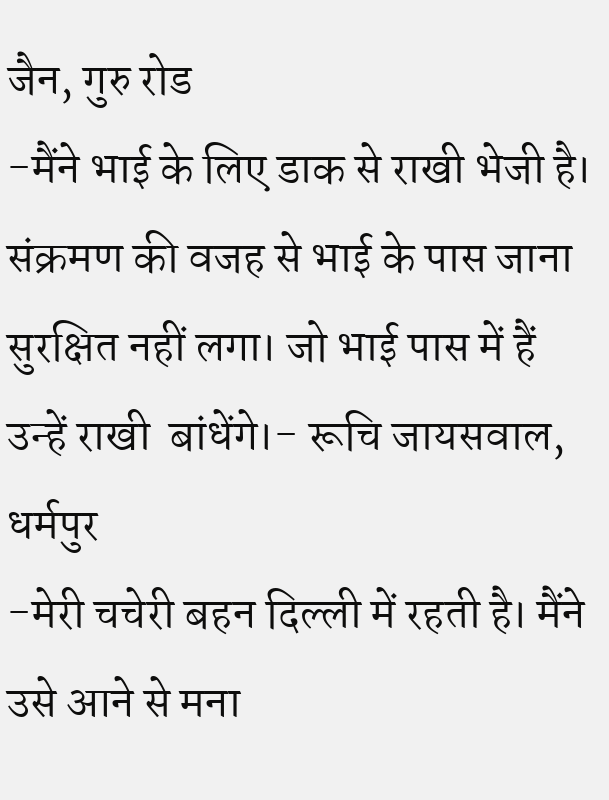जैन, गुरु रोड
-मैंने भाई के लिए डाक से राखी भेजी है। संक्रमण की वजह से भाई के पास जाना सुरक्षित नहीं लगा। जो भाई पास में हैं उन्हें राखी  बांधेंगे।- रूचि जायसवाल, धर्मपुर
-मेरी चचेरी बहन दिल्ली में रहती है। मैंने उसे आने से मना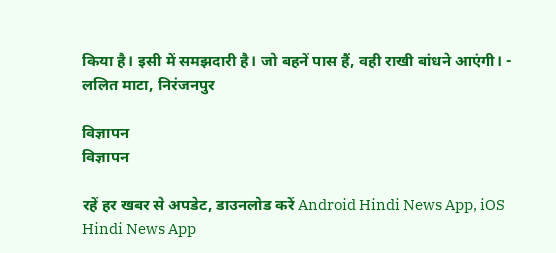किया है। इसी में समझदारी है। जो बहनें पास हैं, वही राखी बांधने आएंगी। - ललित माटा, निरंजनपुर

विज्ञापन
विज्ञापन

रहें हर खबर से अपडेट, डाउनलोड करें Android Hindi News App, iOS Hindi News App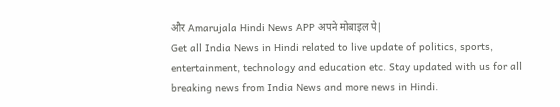और Amarujala Hindi News APP अपने मोबाइल पे|
Get all India News in Hindi related to live update of politics, sports, entertainment, technology and education etc. Stay updated with us for all breaking news from India News and more news in Hindi.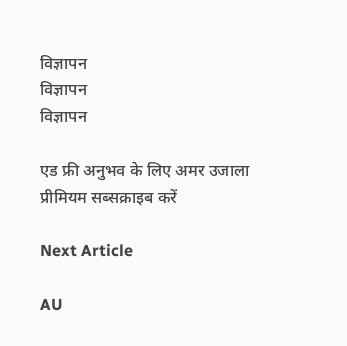विज्ञापन
विज्ञापन
विज्ञापन

एड फ्री अनुभव के लिए अमर उजाला प्रीमियम सब्सक्राइब करें

Next Article

AU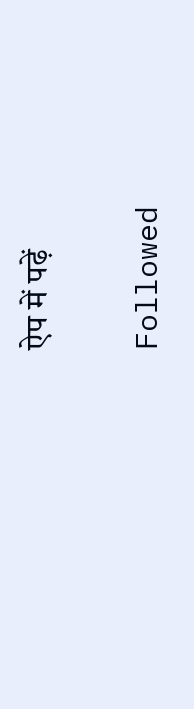ऐप में पढ़ें

Followed